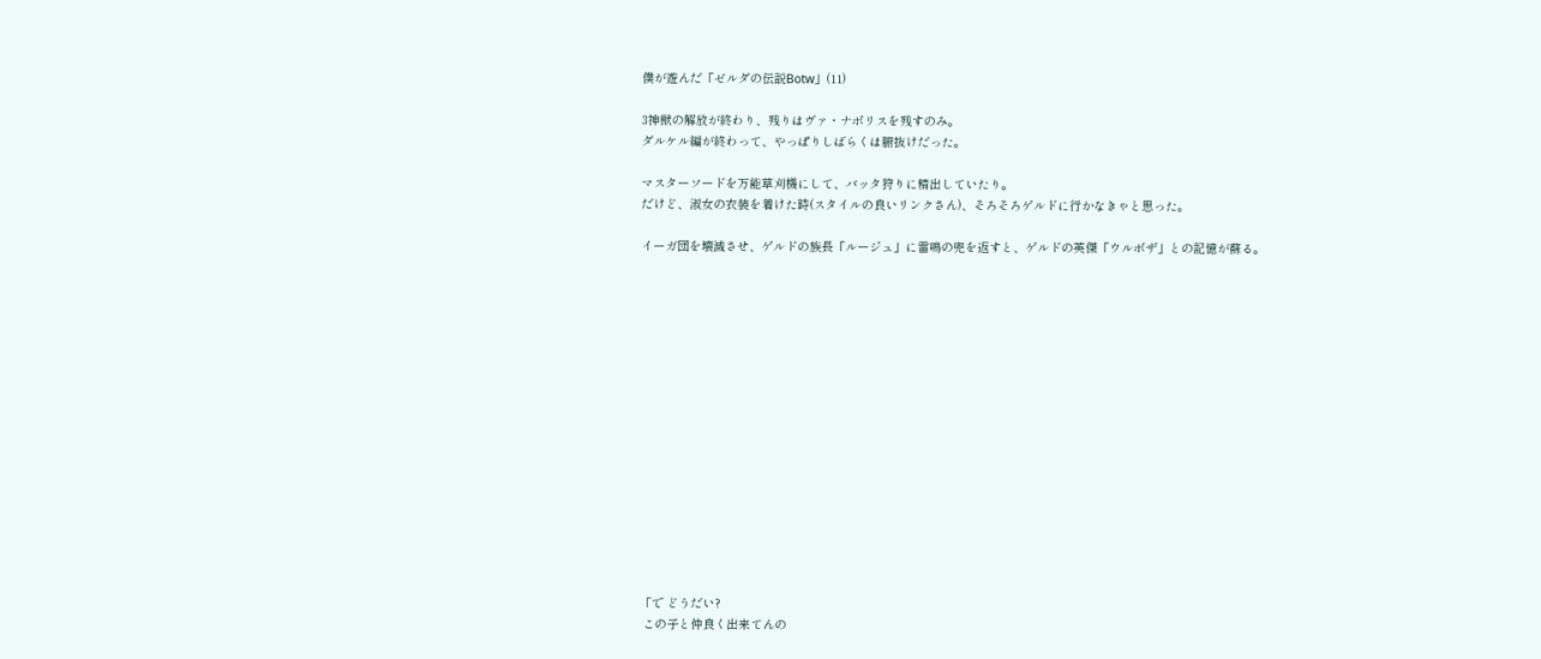僕が遊んだ「ゼルダの伝説Botw」(11)

3神獣の解放が終わり、残りはヴァ・ナボリスを残すのみ。
ダルケル編が終わって、やっぱりしばらくは腑抜けだった。

マスターソードを万能草刈機にして、バッタ狩りに精出していたり。
だけど、淑女の衣装を着けた時(スタイルの良いリンクさん)、そろそろゲルドに行かなきゃと思った。

イーガ団を壊滅させ、ゲルドの族長「ルージュ」に雷鳴の兜を返すと、ゲルドの英傑「ウルボザ」との記憶が蘇る。
















「で どうだい?
 この子と仲良く出来てんの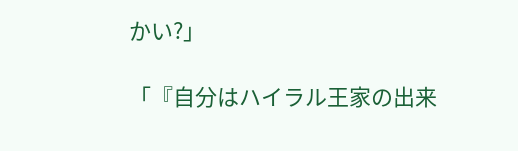かい?」

「『自分はハイラル王家の出来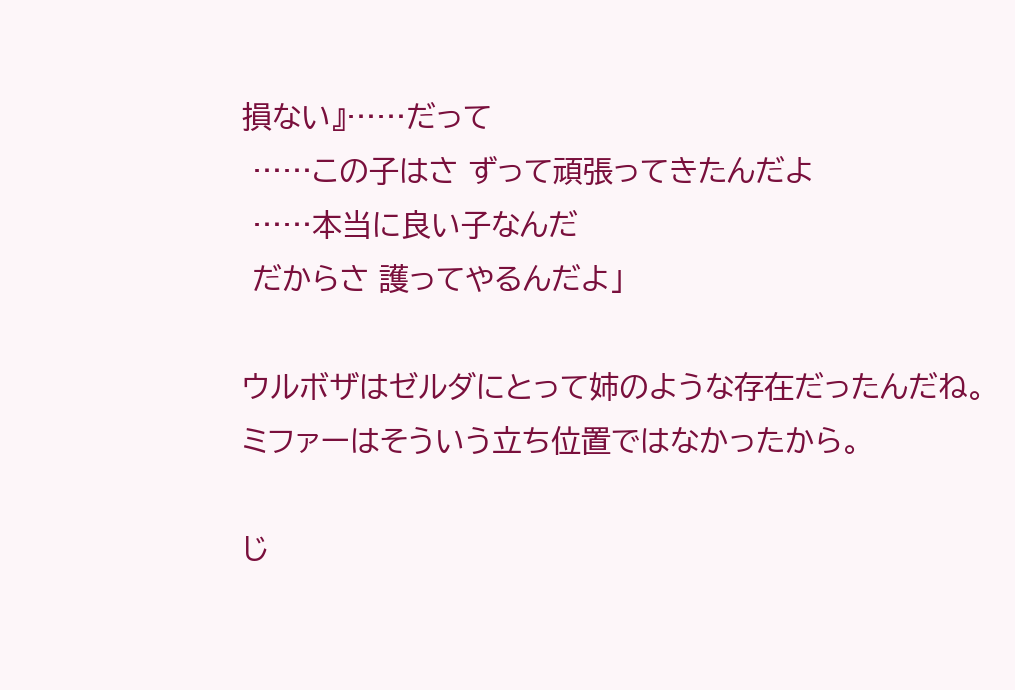損ない』……だって
 ……この子はさ ずって頑張ってきたんだよ
 ……本当に良い子なんだ
 だからさ 護ってやるんだよ」

ウルボザはゼルダにとって姉のような存在だったんだね。
ミファーはそういう立ち位置ではなかったから。

じ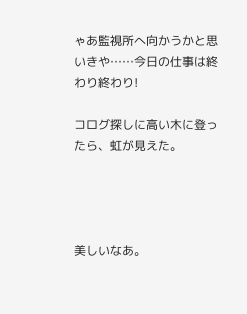ゃあ監視所へ向かうかと思いきや……今日の仕事は終わり終わり!

コログ探しに高い木に登ったら、虹が見えた。




美しいなあ。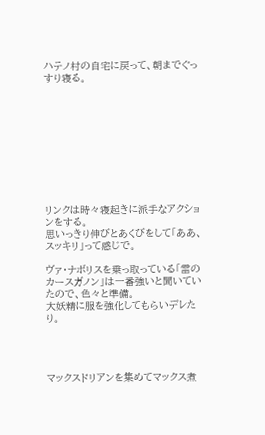ハテノ村の自宅に戻って、朝までぐっすり寝る。










リンクは時々寝起きに派手なアクションをする。
思いっきり伸びとあくびをして「ああ、スッキリ」って感じで。

ヴァ・ナボリスを乗っ取っている「雷のカースガノン」は一番強いと聞いていたので、色々と準備。
大妖精に服を強化してもらいデレたり。




マックスドリアンを集めてマックス煮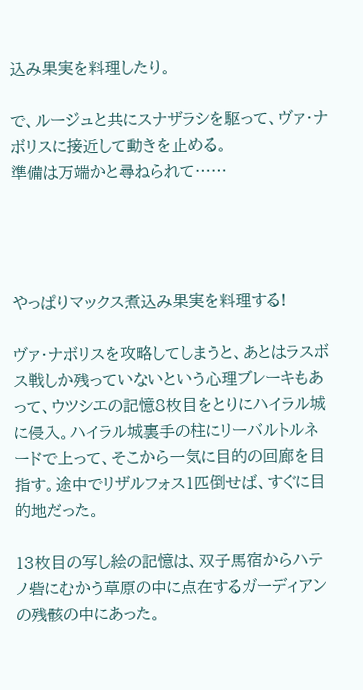込み果実を料理したり。

で、ルージュと共にスナザラシを駆って、ヴァ・ナボリスに接近して動きを止める。
準備は万端かと尋ねられて……




やっぱりマックス煮込み果実を料理する!

ヴァ・ナボリスを攻略してしまうと、あとはラスボス戦しか残っていないという心理ブレーキもあって、ウツシエの記憶8枚目をとりにハイラル城に侵入。ハイラル城裏手の柱にリーバルトルネードで上って、そこから一気に目的の回廊を目指す。途中でリザルフォス1匹倒せば、すぐに目的地だった。

13枚目の写し絵の記憶は、双子馬宿からハテノ砦にむかう草原の中に点在するガーディアンの残骸の中にあった。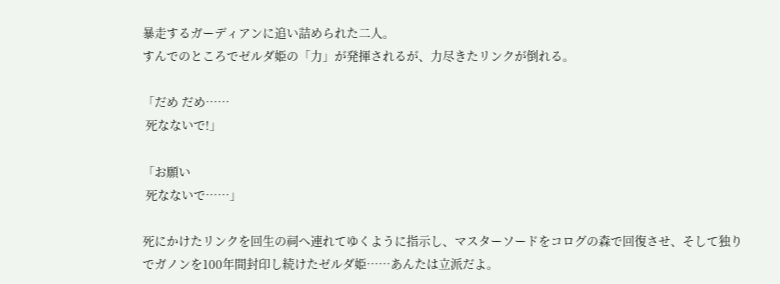暴走するガーディアンに追い詰められた二人。
すんでのところでゼルダ姫の「力」が発揮されるが、力尽きたリンクが倒れる。

「だめ だめ……
 死なないで!」

「お願い
 死なないで……」

死にかけたリンクを回生の祠へ連れてゆくように指示し、マスターソードをコログの森で回復させ、そして独りでガノンを100年間封印し続けたゼルダ姫……あんたは立派だよ。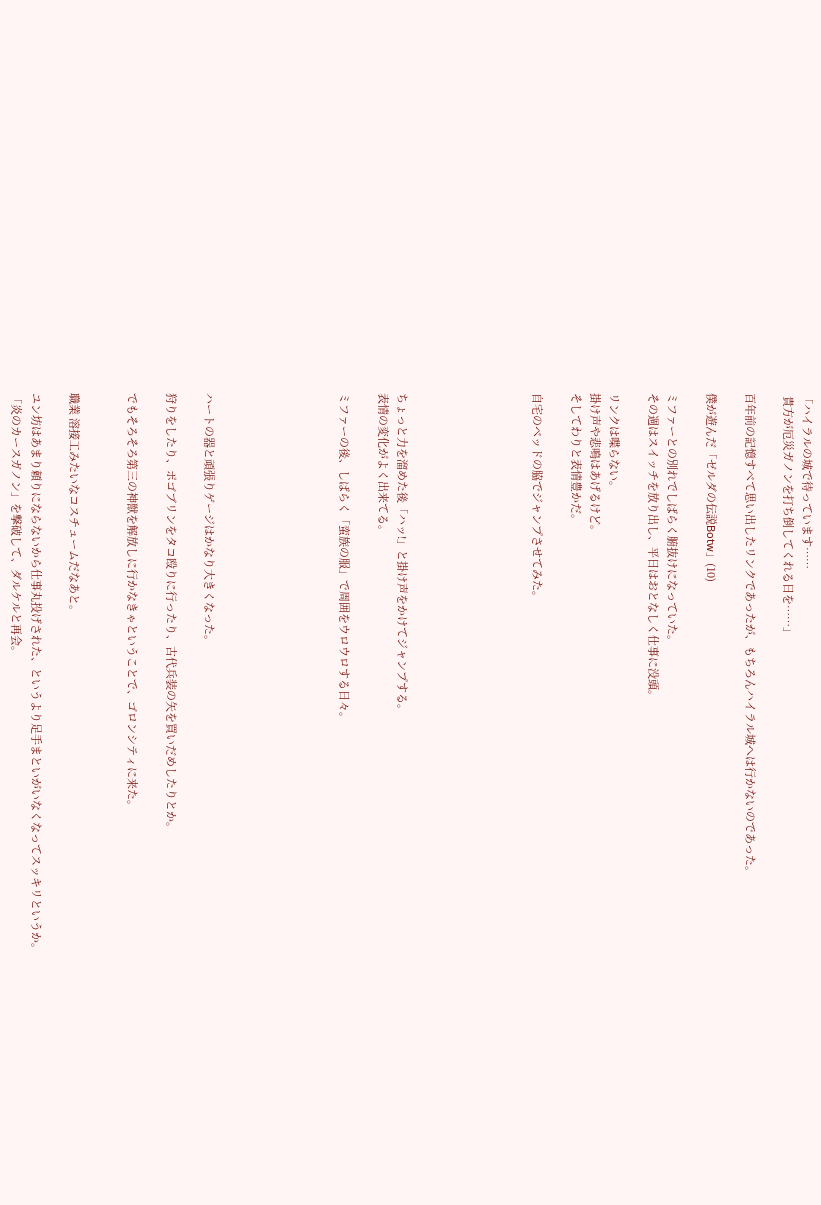「ハイラルの城で待っています……
 貴方が厄災ガノンを打ち倒してくれる日を……」

百年前の記憶すべて思い出したリンクであったが、もちろんハイラル城へは行かないのであった。

僕が遊んだ「ゼルダの伝説Botw」(10)

ミファーとの別れでしばらく腑抜けになっていた。
その週はスイッチを放り出し、平日はおとなしく仕事に没頭。

リンクは喋らない。
掛け声や悲鳴はあげるけど。
そしてわりと表情豊かだ。

自宅のベッドの脇でジャンプさせてみた。






ちょっと力を溜めた後「ハッ!」と掛け声をかけてジャンプする。
表情の変化がよく出来てる。

ミファーの後、しばらく「蛮族の服」で周囲をウロウロする日々。






ハートの器と頑張りゲージはかなり大きくなった。

狩りをしたり、ポゴブリンをタコ殴りに行ったり、古代兵装の矢を買いだめしたりとか。

でもそろそろ第三の神獣を解放しに行かなきゃということで、ゴロンシティに来た。


職業 溶接工みたいなコスチュームだなあと。

ユン坊はあまり頼りにならないから仕事丸投げされた、というより足手まといがいなくなってスッキリというか。
「炎のカースガノン」を撃破して、ダルケルと再会。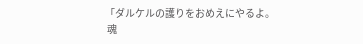「ダルケルの護りをおめえにやるよ。
 魂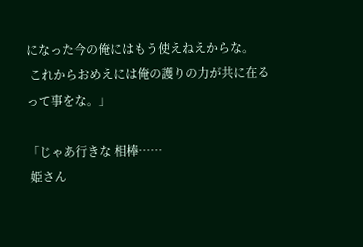になった今の俺にはもう使えねえからな。
 これからおめえには俺の護りの力が共に在るって事をな。」

「じゃあ行きな 相棒……
 姫さん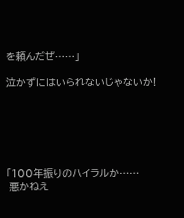を頼んだぜ……」

泣かずにはいられないじゃないか!






「100年振りのハイラルか……
 悪かねえ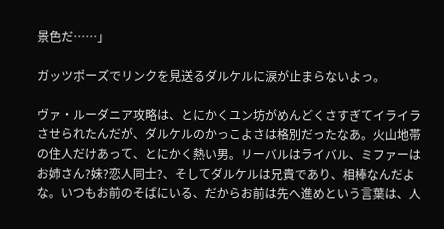景色だ……」

ガッツポーズでリンクを見送るダルケルに涙が止まらないよっ。

ヴァ・ルーダニア攻略は、とにかくユン坊がめんどくさすぎてイライラさせられたんだが、ダルケルのかっこよさは格別だったなあ。火山地帯の住人だけあって、とにかく熱い男。リーバルはライバル、ミファーはお姉さん?妹?恋人同士?、そしてダルケルは兄貴であり、相棒なんだよな。いつもお前のそばにいる、だからお前は先へ進めという言葉は、人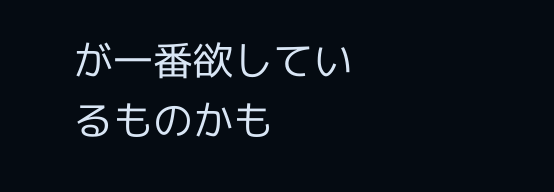が一番欲しているものかも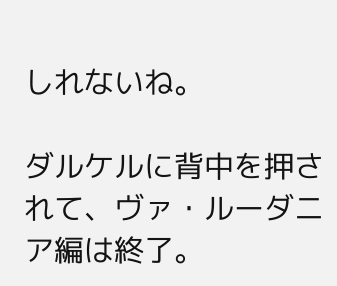しれないね。

ダルケルに背中を押されて、ヴァ・ルーダニア編は終了。